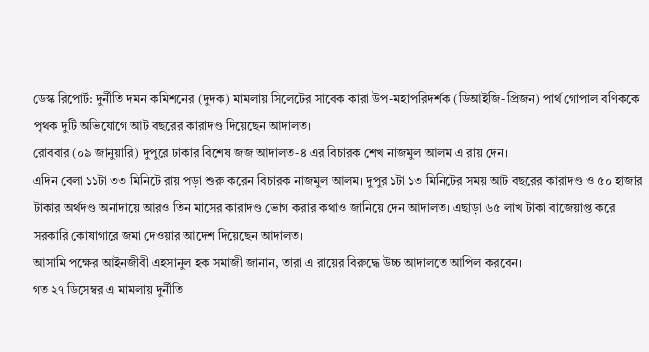ডেস্ক রিপোর্ট: দুর্নীতি দমন কমিশনের (দুদক) মামলায় সিলেটের সাবেক কারা উপ-মহাপরিদর্শক (ডিআইজি-প্রিজন) পার্থ গোপাল বণিককে পৃথক দুটি অভিযোগে আট বছরের কারাদণ্ড দিয়েছেন আদালত।
রোববার (০৯ জানুয়ারি) দুপুরে ঢাকার বিশেষ জজ আদালত-৪ এর বিচারক শেখ নাজমুল আলম এ রায় দেন।
এদিন বেলা ১১টা ৩৩ মিনিটে রায় পড়া শুরু করেন বিচারক নাজমুল আলম। দুপুর ১টা ১৩ মিনিটের সময় আট বছরের কারাদণ্ড ও ৫০ হাজার টাকার অর্থদণ্ড অনাদায়ে আরও তিন মাসের কারাদণ্ড ভোগ করার কথাও জানিয়ে দেন আদালত। এছাড়া ৬৫ লাখ টাকা বাজেয়াপ্ত করে সরকারি কোষাগারে জমা দেওয়ার আদেশ দিয়েছেন আদালত।
আসামি পক্ষের আইনজীবী এহসানুল হক সমাজী জানান, তারা এ রায়ের বিরুদ্ধে উচ্চ আদালতে আপিল করবেন।
গত ২৭ ডিসেম্বর এ মামলায় দুর্নীতি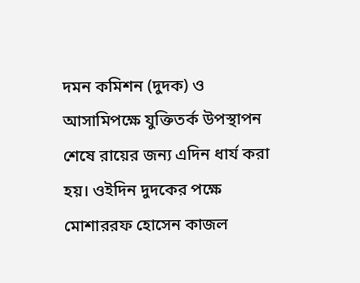দমন কমিশন (দুদক) ও আসামিপক্ষে যুক্তিতর্ক উপস্থাপন শেষে রায়ের জন্য এদিন ধার্য করা হয়। ওইদিন দুদকের পক্ষে মোশাররফ হোসেন কাজল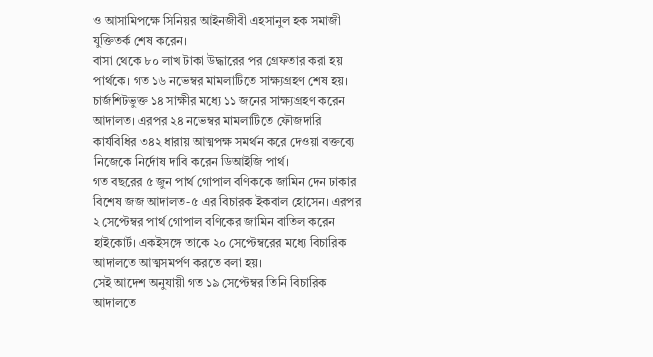ও আসামিপক্ষে সিনিয়র আইনজীবী এহসানুল হক সমাজী যুক্তিতর্ক শেষ করেন।
বাসা থেকে ৮০ লাখ টাকা উদ্ধারের পর গ্রেফতার করা হয় পার্থকে। গত ১৬ নভেম্বর মামলাটিতে সাক্ষ্যগ্রহণ শেষ হয়। চার্জশিটভুক্ত ১৪ সাক্ষীর মধ্যে ১১ জনের সাক্ষ্যগ্রহণ করেন আদালত। এরপর ২৪ নভেম্বর মামলাটিতে ফৌজদারি কার্যবিধির ৩৪২ ধারায় আত্মপক্ষ সমর্থন করে দেওয়া বক্তব্যে নিজেকে নির্দোষ দাবি করেন ডিআইজি পার্থ।
গত বছরের ৫ জুন পার্থ গোপাল বণিককে জামিন দেন ঢাকার বিশেষ জজ আদালত-৫ এর বিচারক ইকবাল হোসেন। এরপর ২ সেপ্টেম্বর পার্থ গোপাল বণিকের জামিন বাতিল করেন হাইকোর্ট। একইসঙ্গে তাকে ২০ সেপ্টেম্বরের মধ্যে বিচারিক আদালতে আত্মসমর্পণ করতে বলা হয়।
সেই আদেশ অনুযায়ী গত ১৯ সেপ্টেম্বর তিনি বিচারিক আদালতে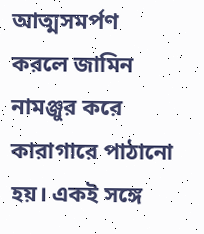আত্মসমর্পণ করলে জামিন নামঞ্জুর করে কারাগারে পাঠানো হয়। একই সঙ্গে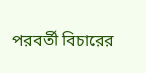পরবর্তী বিচারের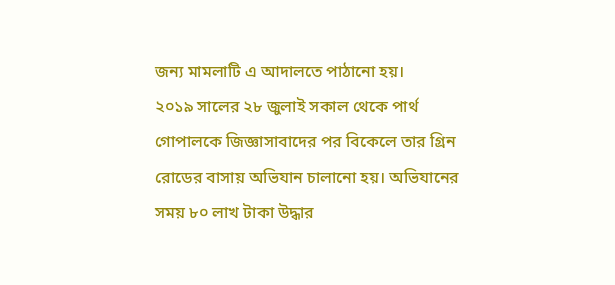জন্য মামলাটি এ আদালতে পাঠানো হয়।
২০১৯ সালের ২৮ জুলাই সকাল থেকে পার্থ গোপালকে জিজ্ঞাসাবাদের পর বিকেলে তার গ্রিন রোডের বাসায় অভিযান চালানো হয়। অভিযানের সময় ৮০ লাখ টাকা উদ্ধার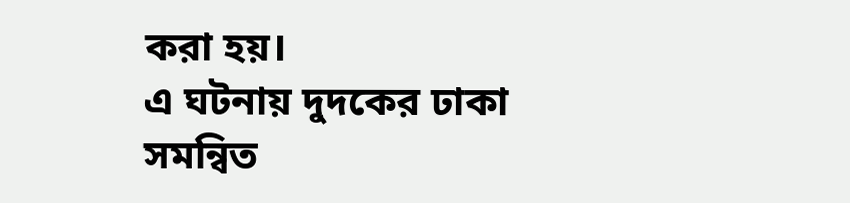করা হয়।
এ ঘটনায় দুদকের ঢাকা সমন্বিত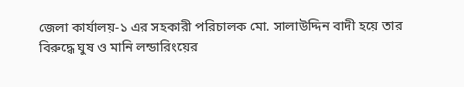জেলা কার্যালয়-১ এর সহকারী পরিচালক মো. সালাউদ্দিন বাদী হয়ে তার বিরুদ্ধে ঘুষ ও মানি লন্ডারিংয়ের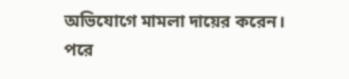অভিযোগে মামলা দায়ের করেন। পরে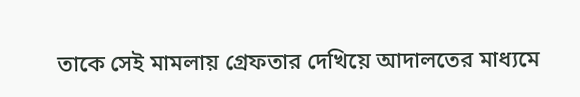তাকে সেই মামলায় গ্রেফতার দেখিয়ে আদালতের মাধ্যমে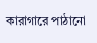কারাগারে পাঠানো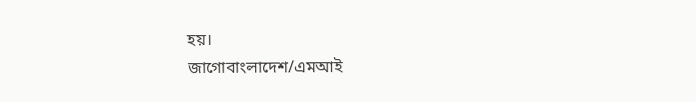হয়।
জাগোবাংলাদেশ/এমআই